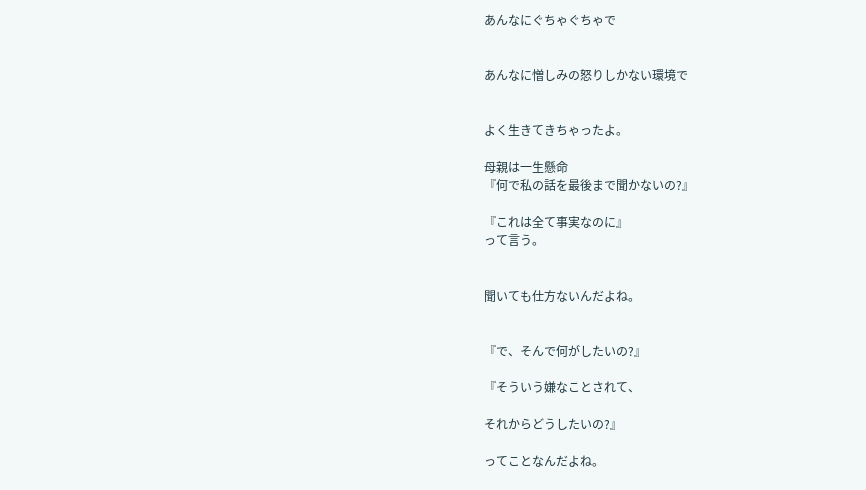あんなにぐちゃぐちゃで


あんなに憎しみの怒りしかない環境で


よく生きてきちゃったよ。

母親は一生懸命
『何で私の話を最後まで聞かないの?』

『これは全て事実なのに』
って言う。


聞いても仕方ないんだよね。


『で、そんで何がしたいの?』

『そういう嫌なことされて、

それからどうしたいの?』

ってことなんだよね。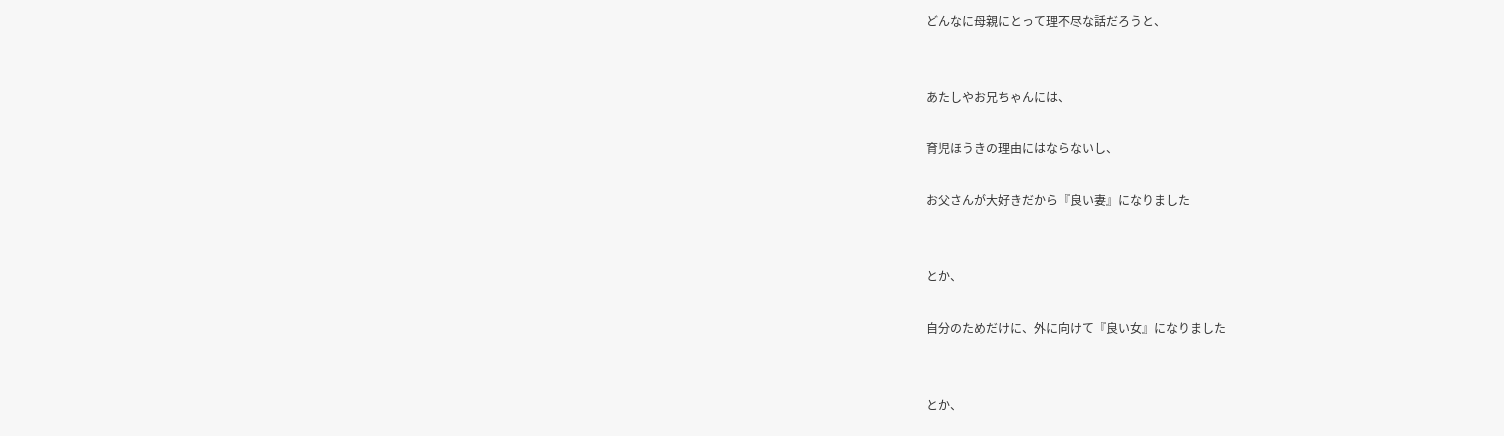どんなに母親にとって理不尽な話だろうと、


あたしやお兄ちゃんには、

育児ほうきの理由にはならないし、

お父さんが大好きだから『良い妻』になりました


とか、

自分のためだけに、外に向けて『良い女』になりました


とか、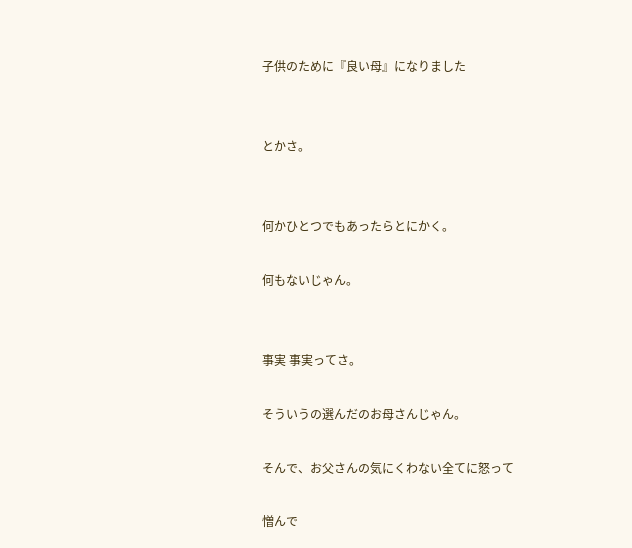子供のために『良い母』になりました


とかさ。


何かひとつでもあったらとにかく。

何もないじゃん。


事実 事実ってさ。

そういうの選んだのお母さんじゃん。

そんで、お父さんの気にくわない全てに怒って

憎んで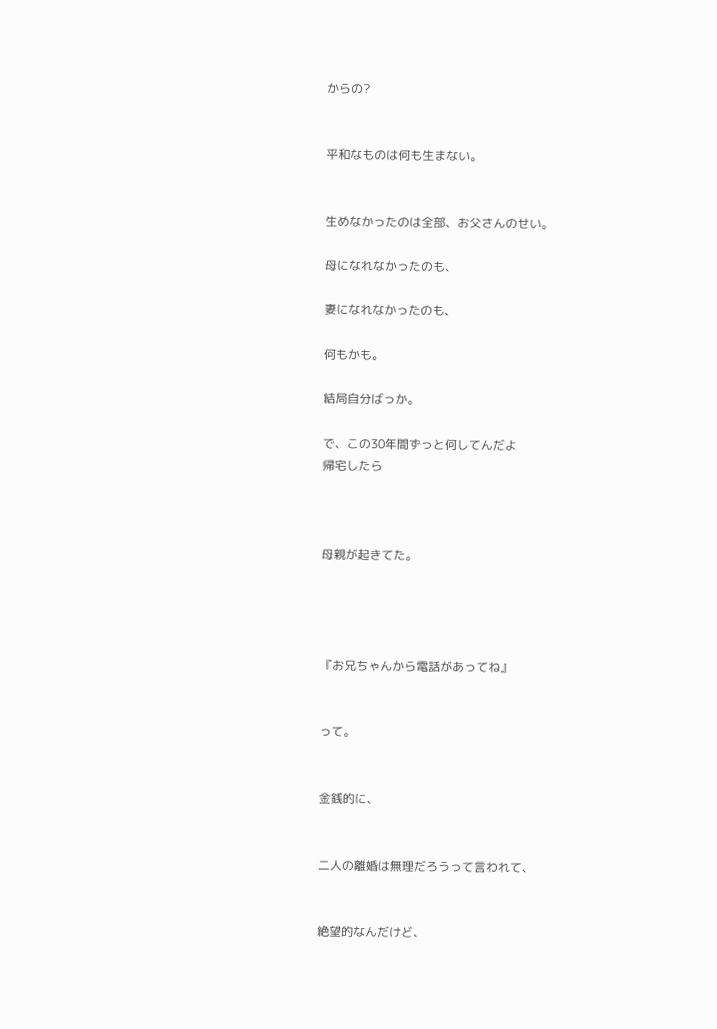からの?


平和なものは何も生まない。


生めなかったのは全部、お父さんのせい。

母になれなかったのも、

妻になれなかったのも、

何もかも。

結局自分ばっか。

で、この30年間ずっと何してんだよ
帰宅したら



母親が起きてた。




『お兄ちゃんから電話があってね』


って。


金銭的に、


二人の離婚は無理だろうって言われて、


絶望的なんだけど、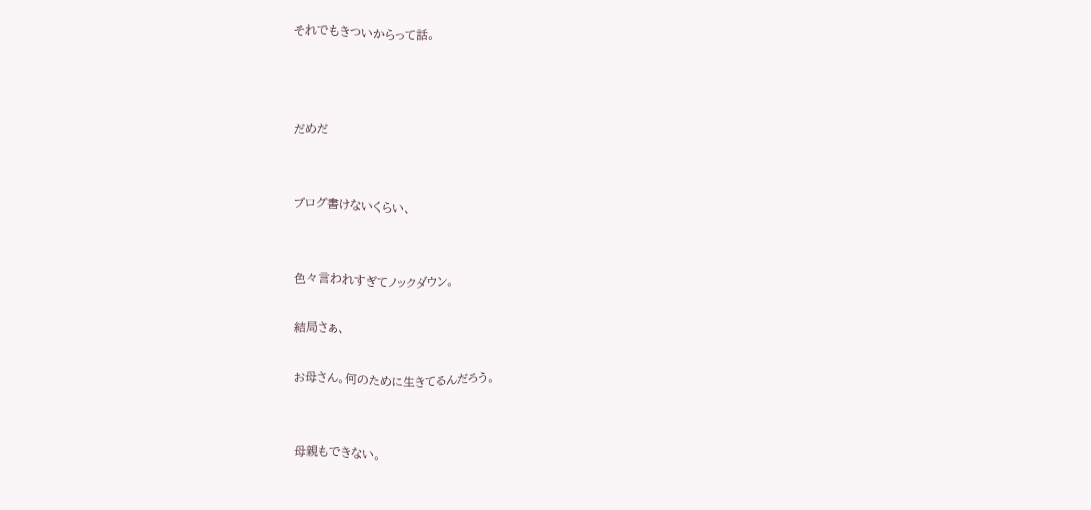それでもきついからって話。



だめだ


ブログ書けないくらい、


色々言われすぎてノックダウン。

結局さぁ、

お母さん。何のために生きてるんだろう。


母親もできない。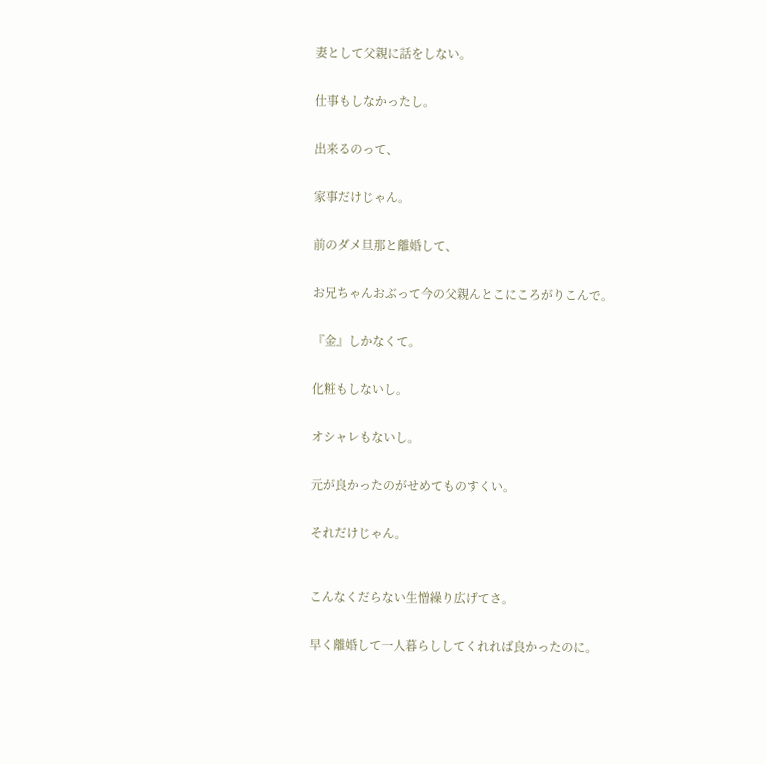妻として父親に話をしない。


仕事もしなかったし。


出来るのって、


家事だけじゃん。


前のダメ旦那と離婚して、


お兄ちゃんおぶって今の父親んとこにころがりこんで。


『金』しかなくて。


化粧もしないし。


オシャレもないし。


元が良かったのがせめてものすくい。


それだけじゃん。



こんなくだらない生憎繰り広げてさ。


早く離婚して一人暮らししてくれれば良かったのに。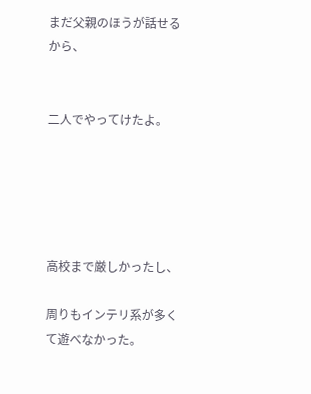まだ父親のほうが話せるから、


二人でやってけたよ。





高校まで厳しかったし、

周りもインテリ系が多くて遊べなかった。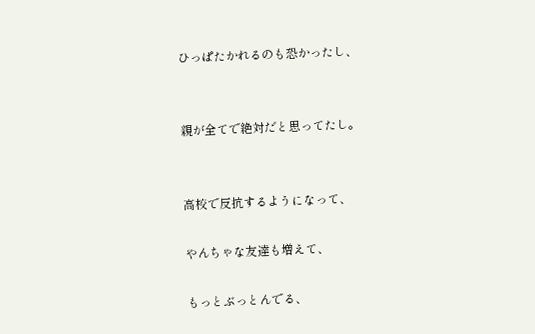ひっぱたかれるのも恐かったし、


親が全てで絶対だと思ってたし。


高校で反抗するようになって、

やんちゃな友達も増えて、

もっとぶっとんでる、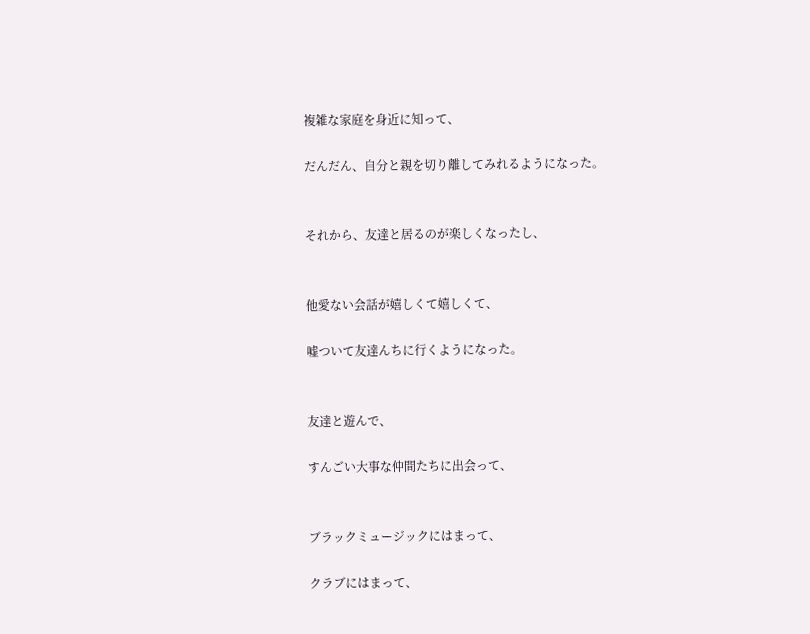複雑な家庭を身近に知って、

だんだん、自分と親を切り離してみれるようになった。


それから、友達と居るのが楽しくなったし、


他愛ない会話が嬉しくて嬉しくて、

嘘ついて友達んちに行くようになった。


友達と遊んで、

すんごい大事な仲間たちに出会って、


ブラックミュージックにはまって、

クラブにはまって、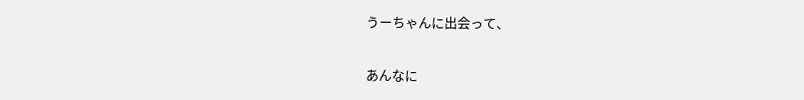うーちゃんに出会って、

あんなに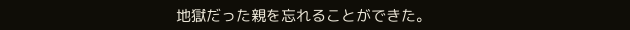地獄だった親を忘れることができた。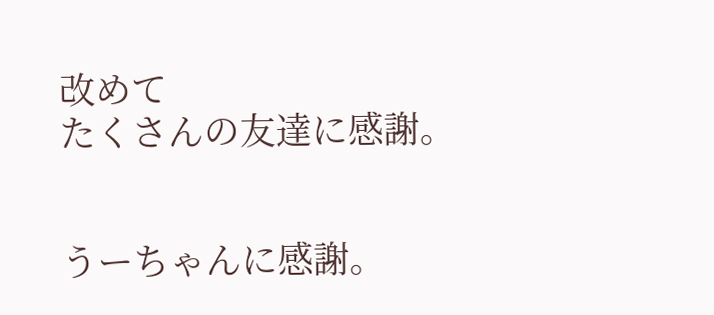改めて
たくさんの友達に感謝。


うーちゃんに感謝。